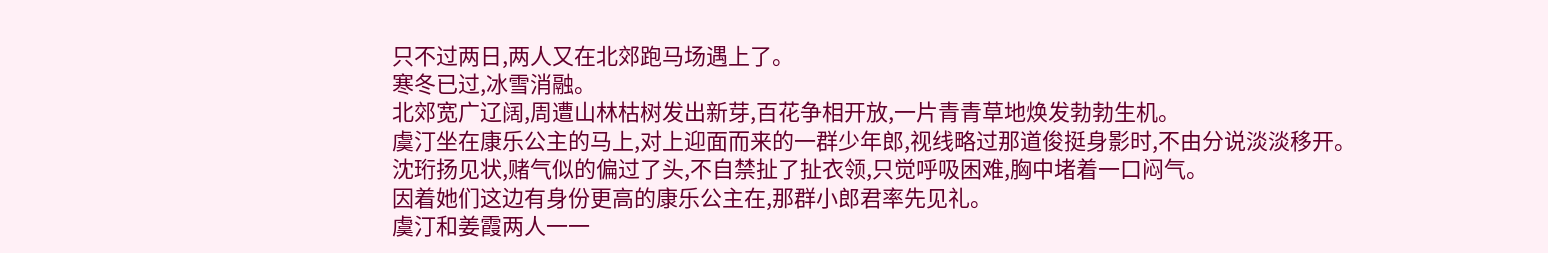只不过两日,两人又在北郊跑马场遇上了。
寒冬已过,冰雪消融。
北郊宽广辽阔,周遭山林枯树发出新芽,百花争相开放,一片青青草地焕发勃勃生机。
虞汀坐在康乐公主的马上,对上迎面而来的一群少年郎,视线略过那道俊挺身影时,不由分说淡淡移开。
沈珩扬见状,赌气似的偏过了头,不自禁扯了扯衣领,只觉呼吸困难,胸中堵着一口闷气。
因着她们这边有身份更高的康乐公主在,那群小郎君率先见礼。
虞汀和姜霞两人一一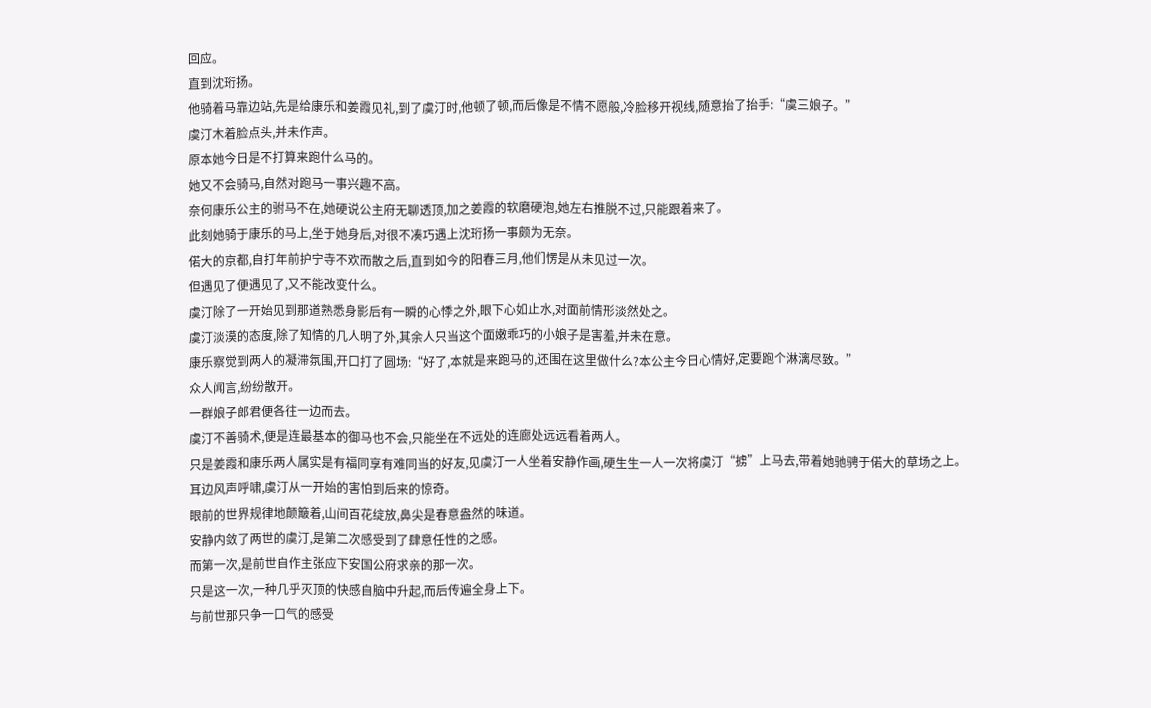回应。
直到沈珩扬。
他骑着马靠边站,先是给康乐和姜霞见礼,到了虞汀时,他顿了顿,而后像是不情不愿般,冷脸移开视线,随意抬了抬手:“虞三娘子。”
虞汀木着脸点头,并未作声。
原本她今日是不打算来跑什么马的。
她又不会骑马,自然对跑马一事兴趣不高。
奈何康乐公主的驸马不在,她硬说公主府无聊透顶,加之姜霞的软磨硬泡,她左右推脱不过,只能跟着来了。
此刻她骑于康乐的马上,坐于她身后,对很不凑巧遇上沈珩扬一事颇为无奈。
偌大的京都,自打年前护宁寺不欢而散之后,直到如今的阳春三月,他们愣是从未见过一次。
但遇见了便遇见了,又不能改变什么。
虞汀除了一开始见到那道熟悉身影后有一瞬的心悸之外,眼下心如止水,对面前情形淡然处之。
虞汀淡漠的态度,除了知情的几人明了外,其余人只当这个面嫩乖巧的小娘子是害羞,并未在意。
康乐察觉到两人的凝滞氛围,开口打了圆场:“好了,本就是来跑马的,还围在这里做什么?本公主今日心情好,定要跑个淋漓尽致。”
众人闻言,纷纷散开。
一群娘子郎君便各往一边而去。
虞汀不善骑术,便是连最基本的御马也不会,只能坐在不远处的连廊处远远看着两人。
只是姜霞和康乐两人属实是有福同享有难同当的好友,见虞汀一人坐着安静作画,硬生生一人一次将虞汀“掳”上马去,带着她驰骋于偌大的草场之上。
耳边风声呼啸,虞汀从一开始的害怕到后来的惊奇。
眼前的世界规律地颠簸着,山间百花绽放,鼻尖是春意盎然的味道。
安静内敛了两世的虞汀,是第二次感受到了肆意任性的之感。
而第一次,是前世自作主张应下安国公府求亲的那一次。
只是这一次,一种几乎灭顶的快感自脑中升起,而后传遍全身上下。
与前世那只争一口气的感受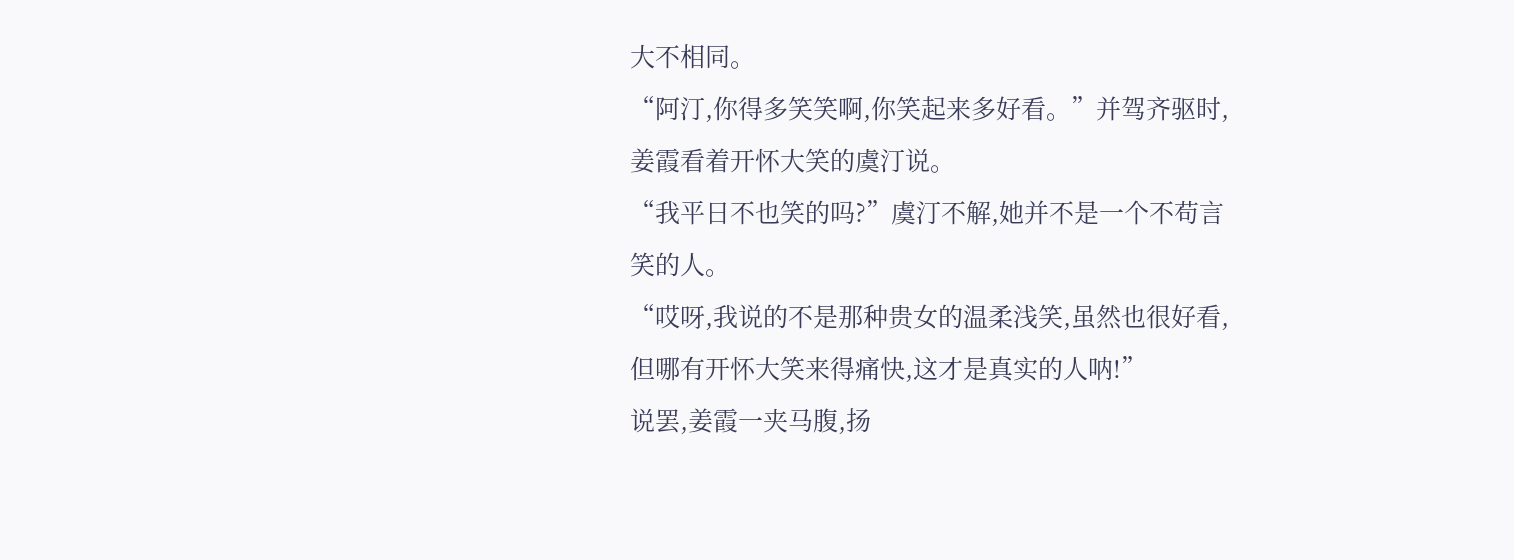大不相同。
“阿汀,你得多笑笑啊,你笑起来多好看。”并驾齐驱时,姜霞看着开怀大笑的虞汀说。
“我平日不也笑的吗?”虞汀不解,她并不是一个不苟言笑的人。
“哎呀,我说的不是那种贵女的温柔浅笑,虽然也很好看,但哪有开怀大笑来得痛快,这才是真实的人呐!”
说罢,姜霞一夹马腹,扬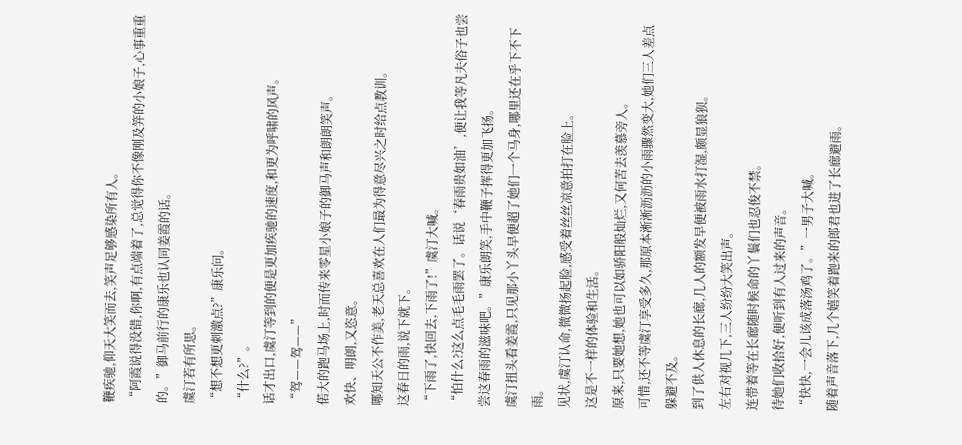鞭疾驰,仰天大笑而去,笑声足够感染所有人。
“阿霞说得没错,你啊,有点端着了,总觉得你不像刚及笄的小娘子,心事重重的。”御马前行的康乐也认同姜霞的话。
虞汀若有所思。
“想不想更刺激点?”康乐问。
“什么?”。
话才出口,虞汀等到的便是更加疾驰的速度,和更为呼啸的风声。
“驾——驾——”
偌大的跑马场上,时而传来零星小娘子的御马声和朗朗笑声。
欢快、明朗,又恣意。
哪知天公不作美,老天总喜欢在人们最为得意尽兴之时给点教训。
这春日的雨,说下就下。
“下雨了,快回去,下雨了!”虞汀大喊。
“怕什么?这么点毛毛雨罢了。话说‘春雨贵如油’,便让我等凡夫俗子也尝尝这春雨的滋味吧。”康乐朗笑,手中鞭子挥得更加飞扬。
虞汀扭头看姜霞,只见那小丫头早便超了她们一个马身,哪里还在乎下不下雨。
见状,虞汀认命,微微扬起脸,感受着丝丝凉意拍打在脸上。
这是不一样的体验和生活。
原来,只要她想,她也可以如骄阳般灿烂,又何苦去羡慕旁人。
可惜,还不等虞汀享受多久,那原本淅淅沥沥的小雨骤然变大,她们三人差点躲避不及。
到了供人休息的长廊,几人的额发早便被雨水打湿,颇显狼狈。
左右对视几下,三人纷纷大笑出声。
连带着等在长廊随时候命的丫鬟们也忍俊不禁。
待她们收拾好,便听到有人过来的声音。
“快快,一会儿该成落汤鸡了。”一男子大喊。
随着声音落下,几个嬉笑着跑来的郎君也进了长廊避雨。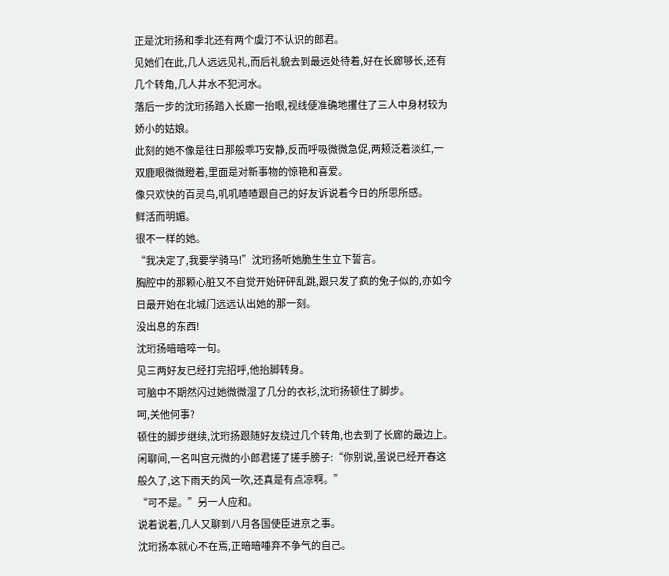正是沈珩扬和季北还有两个虞汀不认识的郎君。
见她们在此,几人远远见礼,而后礼貌去到最远处待着,好在长廊够长,还有几个转角,几人井水不犯河水。
落后一步的沈珩扬踏入长廊一抬眼,视线便准确地攫住了三人中身材较为娇小的姑娘。
此刻的她不像是往日那般乖巧安静,反而呼吸微微急促,两颊泛着淡红,一双鹿眼微微瞪着,里面是对新事物的惊艳和喜爱。
像只欢快的百灵鸟,叽叽喳喳跟自己的好友诉说着今日的所思所感。
鲜活而明媚。
很不一样的她。
“我决定了,我要学骑马!”沈珩扬听她脆生生立下誓言。
胸腔中的那颗心脏又不自觉开始砰砰乱跳,跟只发了疯的兔子似的,亦如今日最开始在北城门远远认出她的那一刻。
没出息的东西!
沈珩扬暗暗啐一句。
见三两好友已经打完招呼,他抬脚转身。
可脑中不期然闪过她微微湿了几分的衣衫,沈珩扬顿住了脚步。
呵,关他何事?
顿住的脚步继续,沈珩扬跟随好友绕过几个转角,也去到了长廊的最边上。
闲聊间,一名叫宫元微的小郎君搓了搓手膀子:“你别说,虽说已经开春这般久了,这下雨天的风一吹,还真是有点凉啊。”
“可不是。”另一人应和。
说着说着,几人又聊到八月各国使臣进京之事。
沈珩扬本就心不在焉,正暗暗唾弃不争气的自己。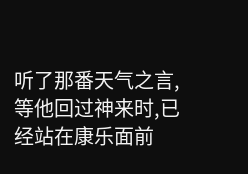听了那番天气之言,等他回过神来时,已经站在康乐面前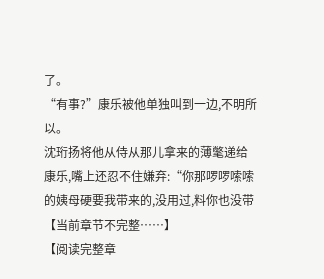了。
“有事?”康乐被他单独叫到一边,不明所以。
沈珩扬将他从侍从那儿拿来的薄氅递给康乐,嘴上还忍不住嫌弃:“你那啰啰嗦嗦的姨母硬要我带来的,没用过,料你也没带
【当前章节不完整……】
【阅读完整章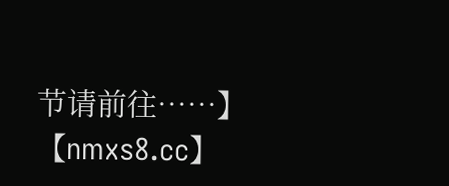节请前往……】
【nmxs8.cc】